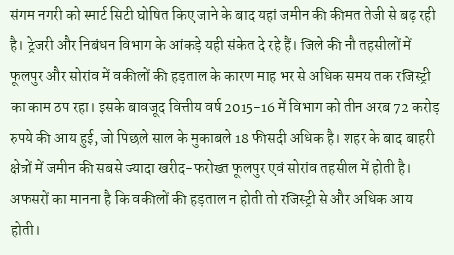संगम नगरी को स्मार्ट सिटी घोषित किए जाने के बाद यहां जमीन की कीमत तेजी से बढ़ रही है। ट्रेजरी और निबंधन विभाग के आंकड़े यही संकेत दे रहे हैं। जिले की नौ तहसीलों में फूलपुर और सोरांव में वकीलों की हड़ताल के कारण माह भर से अधिक समय तक रजिस्ट्री का काम ठप रहा। इसके बावजूद वित्तीय वर्ष 2015-16 में विभाग को तीन अरब 72 करोड़ रुपये की आय हुई, जो पिछले साल के मुकाबले 18 फीसदी अधिक है। शहर के बाद बाहरी क्षेत्रों में जमीन की सबसे ज्यादा खरीद-फरोख्त फूलपुर एवं सोरांव तहसील में होती है। अफसरों का मानना है कि वकीलों की हड़ताल न होती तो रजिस्ट्री से और अधिक आय होती।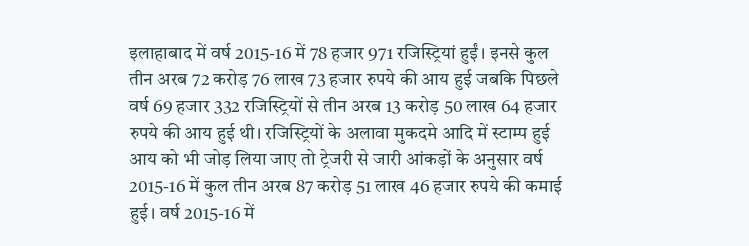इलाहाबाद में वर्ष 2015-16 में 78 हजार 971 रजिस्ट्रियां हुईं। इनसे कुल तीन अरब 72 करोड़ 76 लाख 73 हजार रुपये की आय हुई जबकि पिछले वर्ष 69 हजार 332 रजिस्ट्रियों से तीन अरब 13 करोड़ 50 लाख 64 हजार रुपये की आय हुई थी। रजिस्ट्रियों के अलावा मुकदमे आदि में स्टाम्प हुई आय को भी जोड़ लिया जाए तो ट्रेजरी से जारी आंकड़ों के अनुसार वर्ष 2015-16 में कुल तीन अरब 87 करोड़ 51 लाख 46 हजार रुपये की कमाई हुई। वर्ष 2015-16 में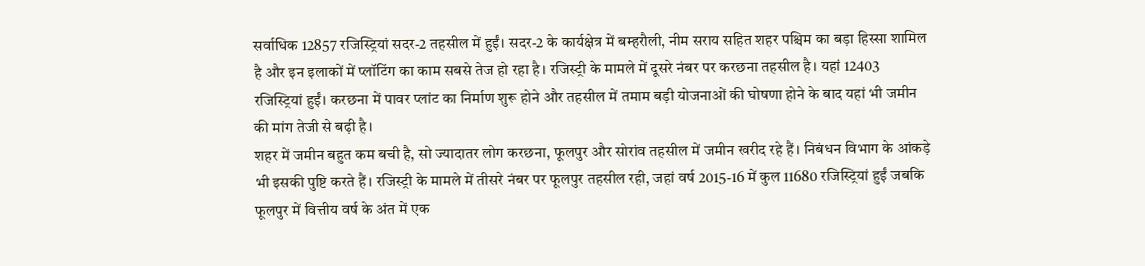सर्वाधिक 12857 रजिस्ट्रियां सदर-2 तहसील में हुईं। सदर-2 के कार्यक्षेत्र में बम्हरौली, नीम सराय सहित शहर पश्चिम का बड़ा हिस्सा शामिल है और इन इलाकों में प्लॉटिंग का काम सबसे तेज हो रहा है। रजिस्ट्री के मामले में दूसरे नंबर पर करछना तहसील है। यहां 12403 रजिस्ट्रियां हुईं। करछना में पावर प्लांट का निर्माण शुरू होने और तहसील में तमाम बड़ी योजनाओं की घोषणा होने के बाद यहां भी जमीन की मांग तेजी से बढ़ी है।
शहर में जमीन बहुत कम बची है, सो ज्यादातर लोग करछना, फूलपुर और सोरांव तहसील में जमीन खरीद रहे हैं। निबंधन विभाग के आंकड़े भी इसकी पुष्टि करते हैं। रजिस्ट्री के मामले में तीसरे नंबर पर फूलपुर तहसील रही, जहां वर्ष 2015-16 में कुल 11680 रजिस्ट्रियां हुईं जबकि फूलपुर में वित्तीय वर्ष के अंत में एक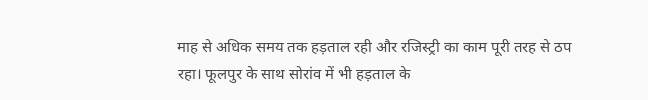माह से अधिक समय तक हड़ताल रही और रजिस्ट्री का काम पूरी तरह से ठप रहा। फूलपुर के साथ सोरांव में भी हड़ताल के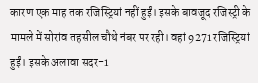कारण एक माह तक रजिस्ट्रियां नहीं हुईं। इसके बावजूद रजिस्ट्री के मामले में सोरांव तहसील चौथे नंबर पर रही। वहां 9271 रजिस्ट्रियां हुईं। इसके अलावा सदर-1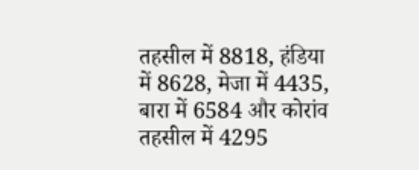तहसील में 8818, हंडिया में 8628, मेजा में 4435, बारा में 6584 और कोरांव तहसील में 4295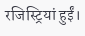रजिस्ट्रियां हुईं।